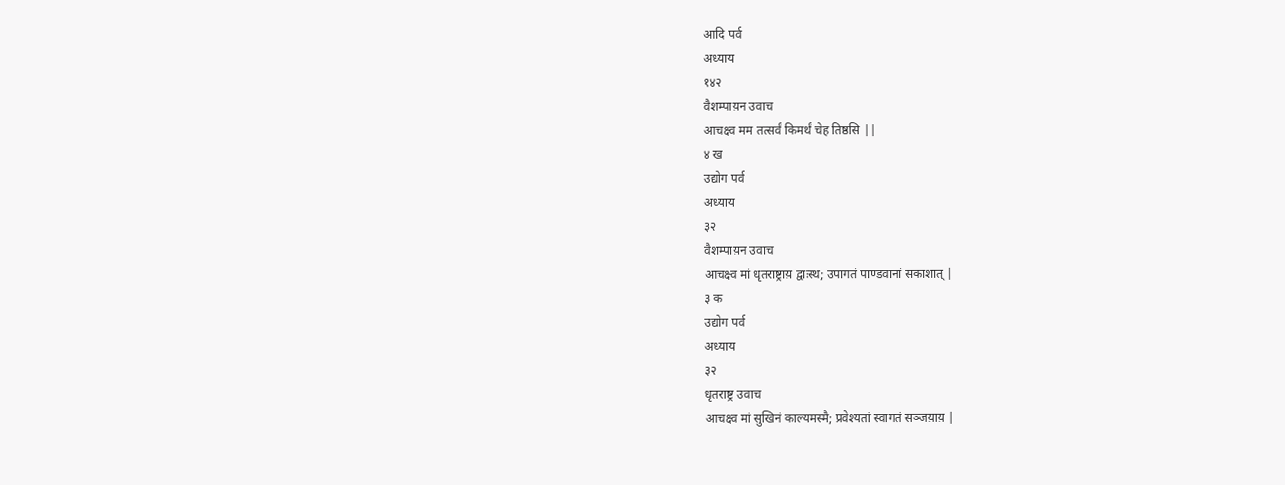आदि पर्व
अध्याय
१४२
वैशम्पाय़न उवाच
आचक्ष्व मम तत्सर्वं किमर्थं चेह तिष्ठसि ||
४ ख
उद्योग पर्व
अध्याय
३२
वैशम्पाय़न उवाच
आचक्ष्व मां धृतराष्ट्राय़ द्वाःस्थ; उपागतं पाण्डवानां सकाशात् |
३ क
उद्योग पर्व
अध्याय
३२
धृतराष्ट्र उवाच
आचक्ष्व मां सुखिनं काल्यमस्मै; प्रवेश्यतां स्वागतं सञ्जय़ाय़ |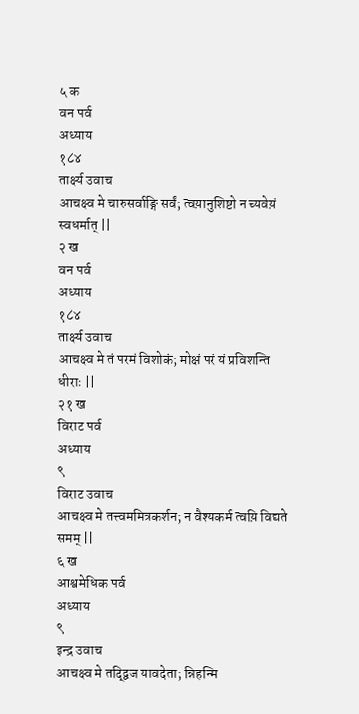५ क
वन पर्व
अध्याय
१८४
तार्क्ष्य उवाच
आचक्ष्व मे चारुसर्वाङ्गि सर्वं; त्वय़ानुशिष्टो न च्यवेय़ं स्वधर्मात् ||
२ ख
वन पर्व
अध्याय
१८४
तार्क्ष्य उवाच
आचक्ष्व मे तं परमं विशोकं; मोक्षं परं यं प्रविशन्ति धीराः ||
२१ ख
विराट पर्व
अध्याय
९
विराट उवाच
आचक्ष्व मे तत्त्वममित्रकर्शन; न वैश्यकर्म त्वय़ि विद्यते समम् ||
६ ख
आश्वमेधिक पर्व
अध्याय
९
इन्द्र उवाच
आचक्ष्व मे तद्द्विज यावदेता; न्निहन्मि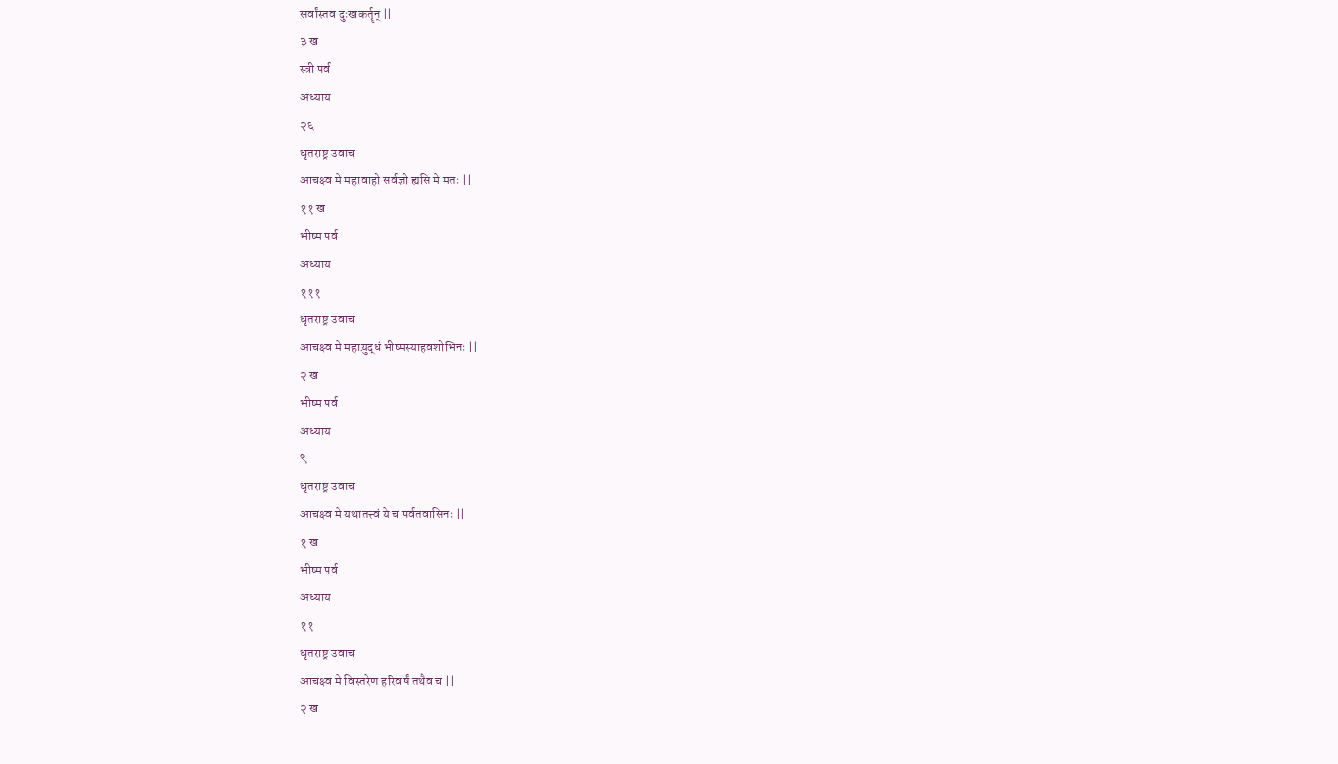सर्वांस्तव दुःखकर्तॄन् ||
३ ख
स्त्री पर्व
अध्याय
२६
धृतराष्ट्र उवाच
आचक्ष्व मे महावाहो सर्वज्ञो ह्यसि मे मतः ||
११ ख
भीष्म पर्व
अध्याय
१११
धृतराष्ट्र उवाच
आचक्ष्व मे महाय़ुद्धं भीष्मस्याहवशोभिनः ||
२ ख
भीष्म पर्व
अध्याय
९
धृतराष्ट्र उवाच
आचक्ष्व मे यथातत्त्वं ये च पर्वतवासिनः ||
१ ख
भीष्म पर्व
अध्याय
११
धृतराष्ट्र उवाच
आचक्ष्व मे विस्तरेण हरिवर्षं तथैव च ||
२ ख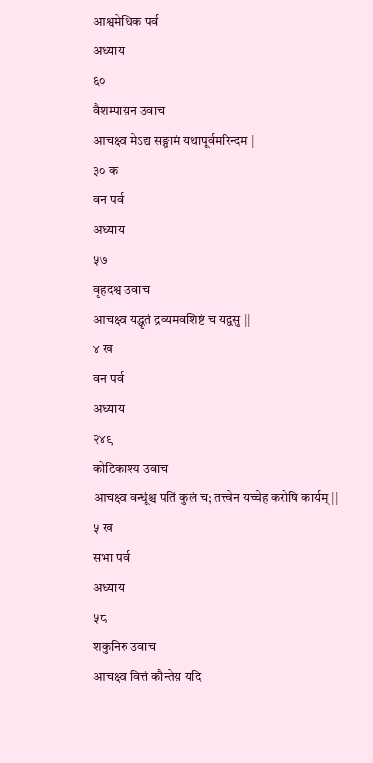आश्वमेधिक पर्व
अध्याय
६०
वैशम्पाय़न उवाच
आचक्ष्व मेऽद्य सङ्ग्रामं यथापूर्वमरिन्दम |
३० क
वन पर्व
अध्याय
५७
वृहदश्व उवाच
आचक्ष्व यद्धृतं द्रव्यमवशिष्टं च यद्वसु ||
४ ख
वन पर्व
अध्याय
२४९
कोटिकाश्य उवाच
आचक्ष्व वन्धूंश्च पतिं कुलं च; तत्त्वेन यच्चेह करोषि कार्यम् ||
५ ख
सभा पर्व
अध्याय
५८
शकुनिरु उवाच
आचक्ष्व वित्तं कौन्तेय़ यदि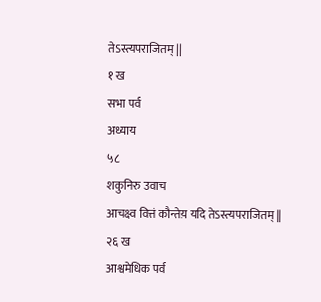तेऽस्त्यपराजितम् ||
१ ख
सभा पर्व
अध्याय
५८
शकुनिरु उवाच
आचक्ष्व वित्तं कौन्तेय़ यदि तेऽस्त्यपराजितम् ||
२६ ख
आश्वमेधिक पर्व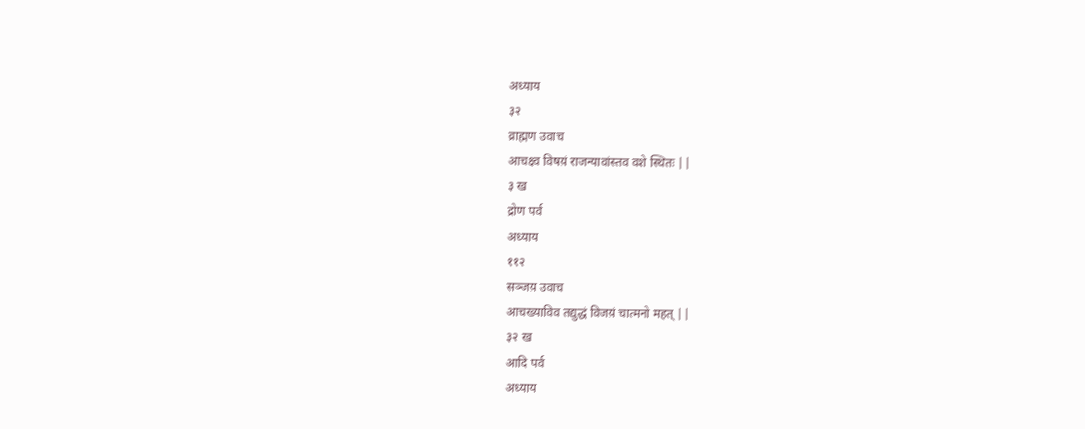अध्याय
३२
व्राह्मण उवाच
आचक्ष्व विषय़ं राजन्यावांस्तव वशे स्थितः ||
३ ख
द्रोण पर्व
अध्याय
११२
सञ्जय़ उवाच
आचख्याविव तद्युद्धं विजय़ं चात्मनो महत् ||
३२ ख
आदि पर्व
अध्याय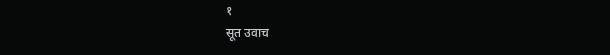१
सूत उवाच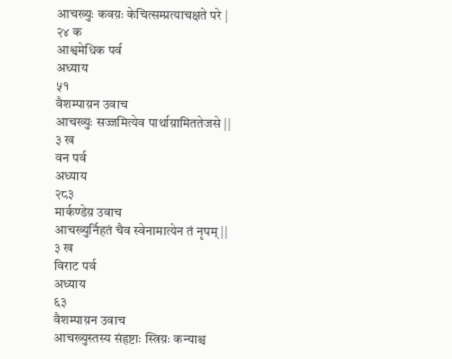आचख्युः कवय़ः केचित्सम्प्रत्याचक्षते परे |
२४ क
आश्वमेधिक पर्व
अध्याय
५१
वैशम्पाय़न उवाच
आचख्युः सज्जमित्येव पार्थाय़ामिततेजसे ||
३ ख
वन पर्व
अध्याय
२८३
मार्कण्डेय़ उवाच
आचख्युर्निहतं चैव स्वेनामात्येन तं नृपम् ||
३ ख
विराट पर्व
अध्याय
६३
वैशम्पाय़न उवाच
आचख्युस्तस्य संहृष्टाः स्त्रिय़ः कन्याश्च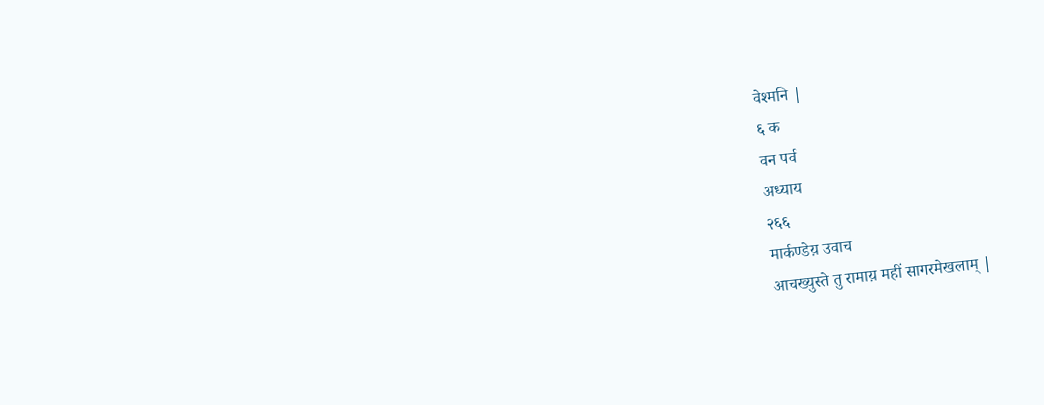वेश्मनि |
६ क
वन पर्व
अध्याय
२६६
मार्कण्डेय़ उवाच
आचख्युस्ते तु रामाय़ महीं सागरमेखलाम् |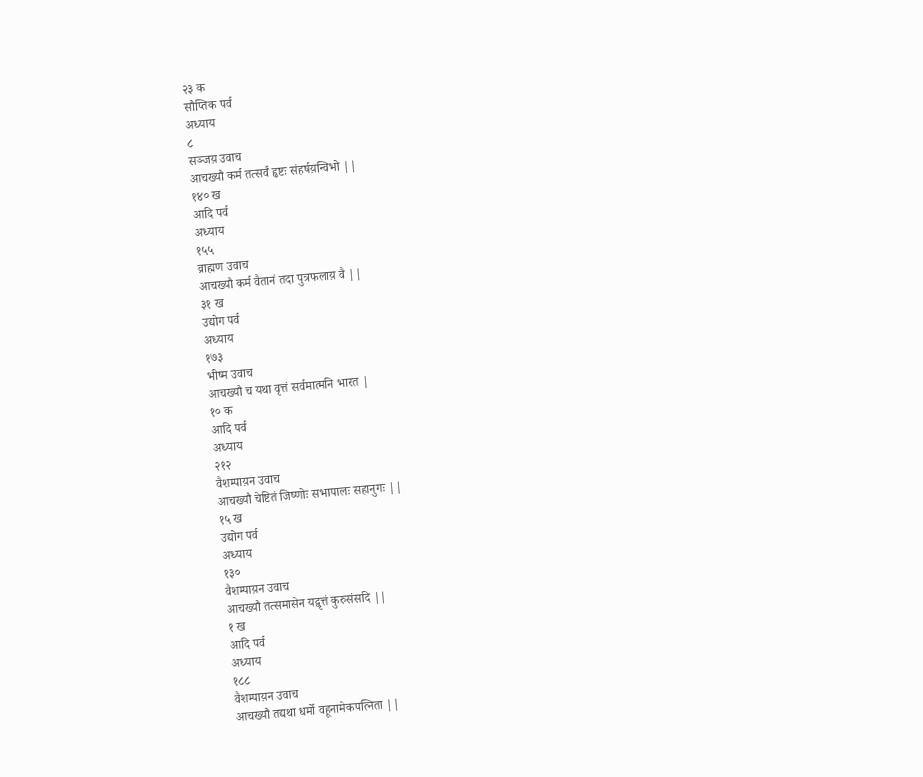२३ क
सौप्तिक पर्व
अध्याय
८
सञ्जय़ उवाच
आचख्यौ कर्म तत्सर्वं हृष्टः संहर्षय़न्विभो ||
१४० ख
आदि पर्व
अध्याय
१५५
व्राह्मण उवाच
आचख्यौ कर्म वैतानं तदा पुत्रफलाय़ वै ||
३१ ख
उद्योग पर्व
अध्याय
१७३
भीष्म उवाच
आचख्यौ च यथा वृत्तं सर्वमात्मनि भारत |
१० क
आदि पर्व
अध्याय
२१२
वैशम्पाय़न उवाच
आचख्यौ चेष्टितं जिष्णोः सभापालः सहानुगः ||
१५ ख
उद्योग पर्व
अध्याय
१३०
वैशम्पाय़न उवाच
आचख्यौ तत्समासेन यद्वृत्तं कुरुसंसदि ||
१ ख
आदि पर्व
अध्याय
१८८
वैशम्पाय़न उवाच
आचख्यौ तद्यथा धर्मो वहूनामेकपत्निता ||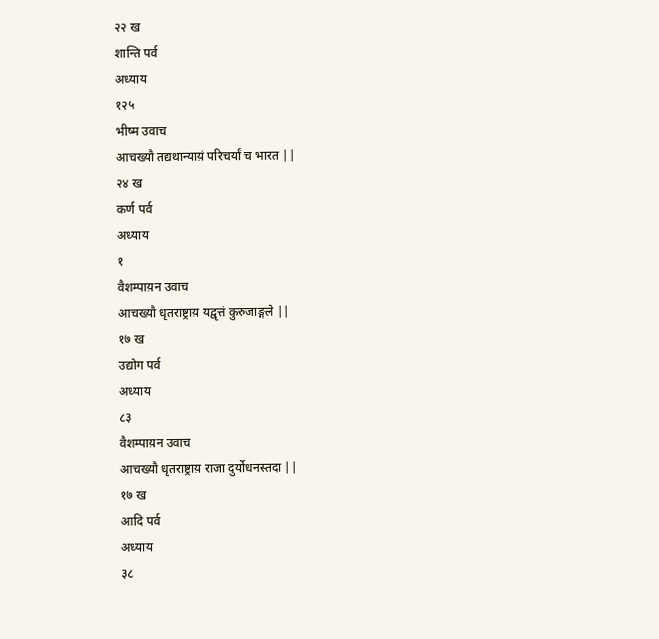२२ ख
शान्ति पर्व
अध्याय
१२५
भीष्म उवाच
आचख्यौ तद्यथान्याय़ं परिचर्यां च भारत ||
२४ ख
कर्ण पर्व
अध्याय
१
वैशम्पाय़न उवाच
आचख्यौ धृतराष्ट्राय़ यद्वृत्तं कुरुजाङ्गले ||
१७ ख
उद्योग पर्व
अध्याय
८३
वैशम्पाय़न उवाच
आचख्यौ धृतराष्ट्राय़ राजा दुर्योधनस्तदा ||
१७ ख
आदि पर्व
अध्याय
३८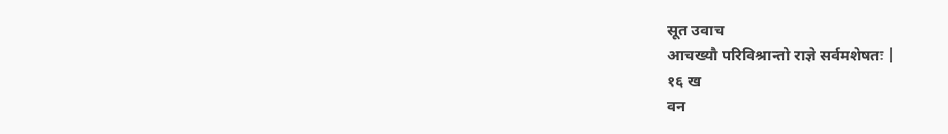सूत उवाच
आचख्यौ परिविश्रान्तो राज्ञे सर्वमशेषतः |
१६ ख
वन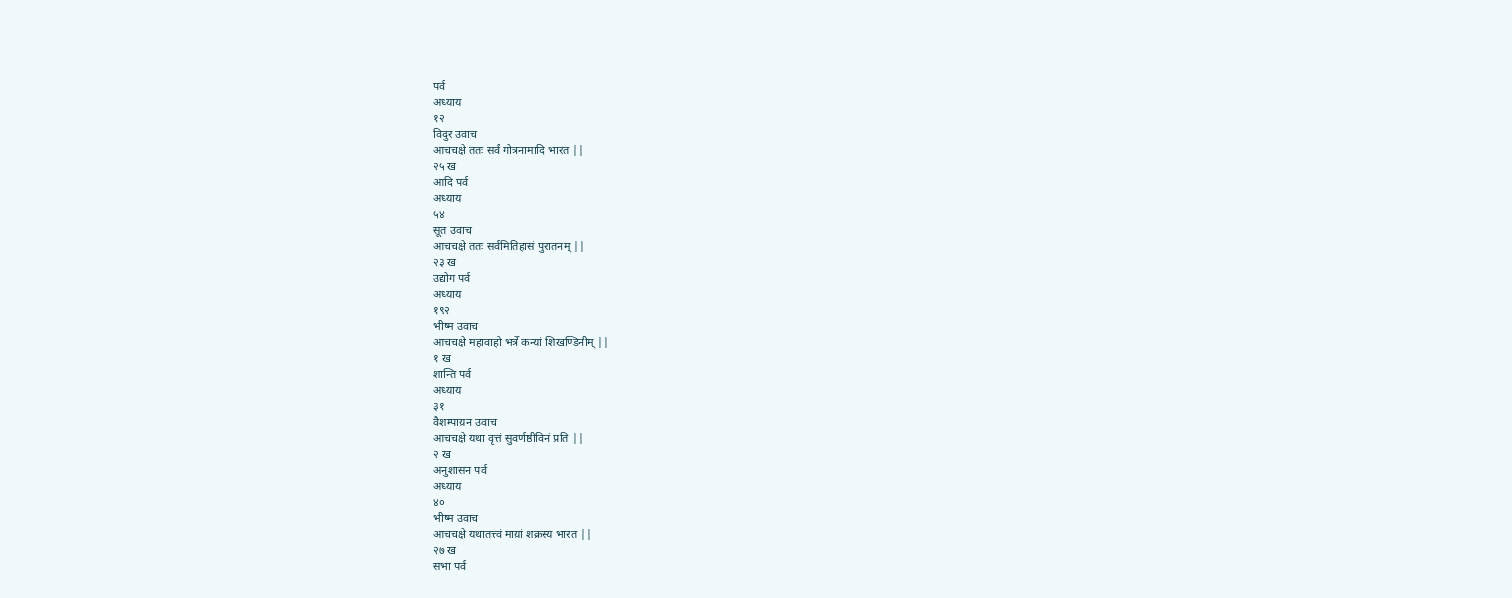पर्व
अध्याय
१२
विदुर उवाच
आचचक्षे ततः सर्वं गोत्रनामादि भारत ||
२५ ख
आदि पर्व
अध्याय
५४
सूत उवाच
आचचक्षे ततः सर्वमितिहासं पुरातनम् ||
२३ ख
उद्योग पर्व
अध्याय
१९२
भीष्म उवाच
आचचक्षे महावाहो भर्त्रे कन्यां शिखण्डिनीम् ||
१ ख
शान्ति पर्व
अध्याय
३१
वैशम्पाय़न उवाच
आचचक्षे यथा वृत्तं सुवर्णष्ठीविनं प्रति ||
२ ख
अनुशासन पर्व
अध्याय
४०
भीष्म उवाच
आचचक्षे यथातत्त्वं माय़ां शक्रस्य भारत ||
२७ ख
सभा पर्व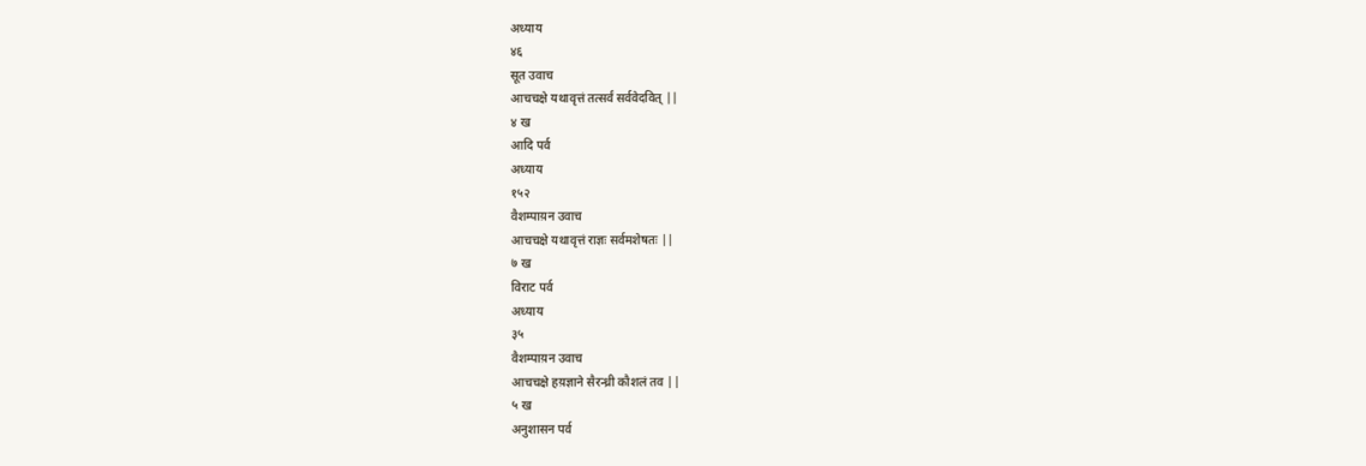अध्याय
४६
सूत उवाच
आचचक्षे यथावृत्तं तत्सर्वं सर्ववेदवित् ||
४ ख
आदि पर्व
अध्याय
१५२
वैशम्पाय़न उवाच
आचचक्षे यथावृत्तं राज्ञः सर्वमशेषतः ||
७ ख
विराट पर्व
अध्याय
३५
वैशम्पाय़न उवाच
आचचक्षे हय़ज्ञाने सैरन्ध्री कौशलं तव ||
५ ख
अनुशासन पर्व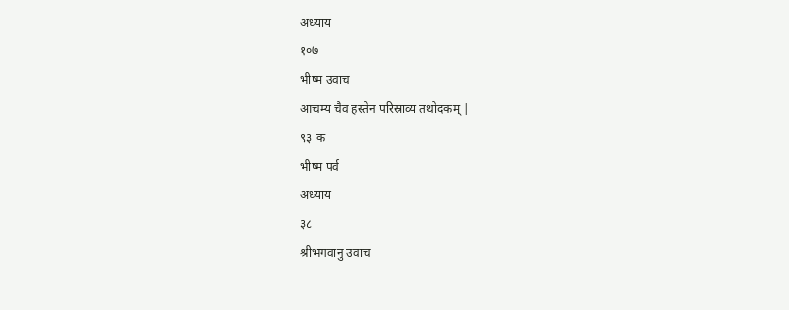अध्याय
१०७
भीष्म उवाच
आचम्य चैव हस्तेन परिस्राव्य तथोदकम् |
९३ क
भीष्म पर्व
अध्याय
३८
श्रीभगवानु उवाच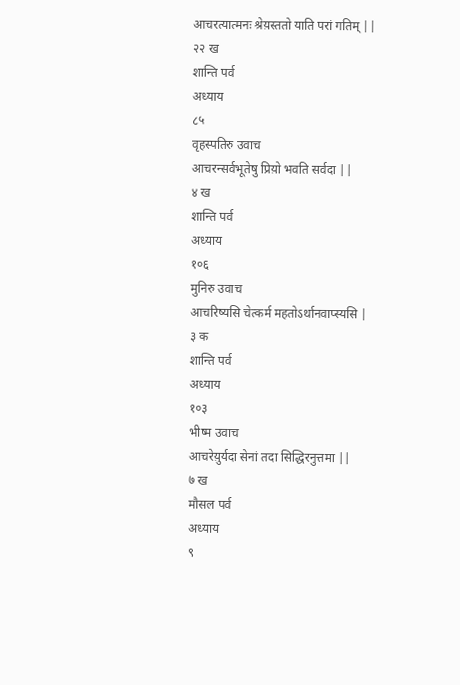आचरत्यात्मनः श्रेय़स्ततो याति परां गतिम् ||
२२ ख
शान्ति पर्व
अध्याय
८५
वृहस्पतिरु उवाच
आचरन्सर्वभूतेषु प्रिय़ो भवति सर्वदा ||
४ ख
शान्ति पर्व
अध्याय
१०६
मुनिरु उवाच
आचरिष्यसि चेत्कर्म महतोऽर्थानवाप्स्यसि |
३ क
शान्ति पर्व
अध्याय
१०३
भीष्म उवाच
आचरेय़ुर्यदा सेनां तदा सिद्धिरनुत्तमा ||
७ ख
मौसल पर्व
अध्याय
९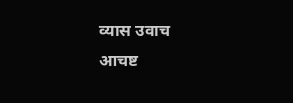व्यास उवाच
आचष्ट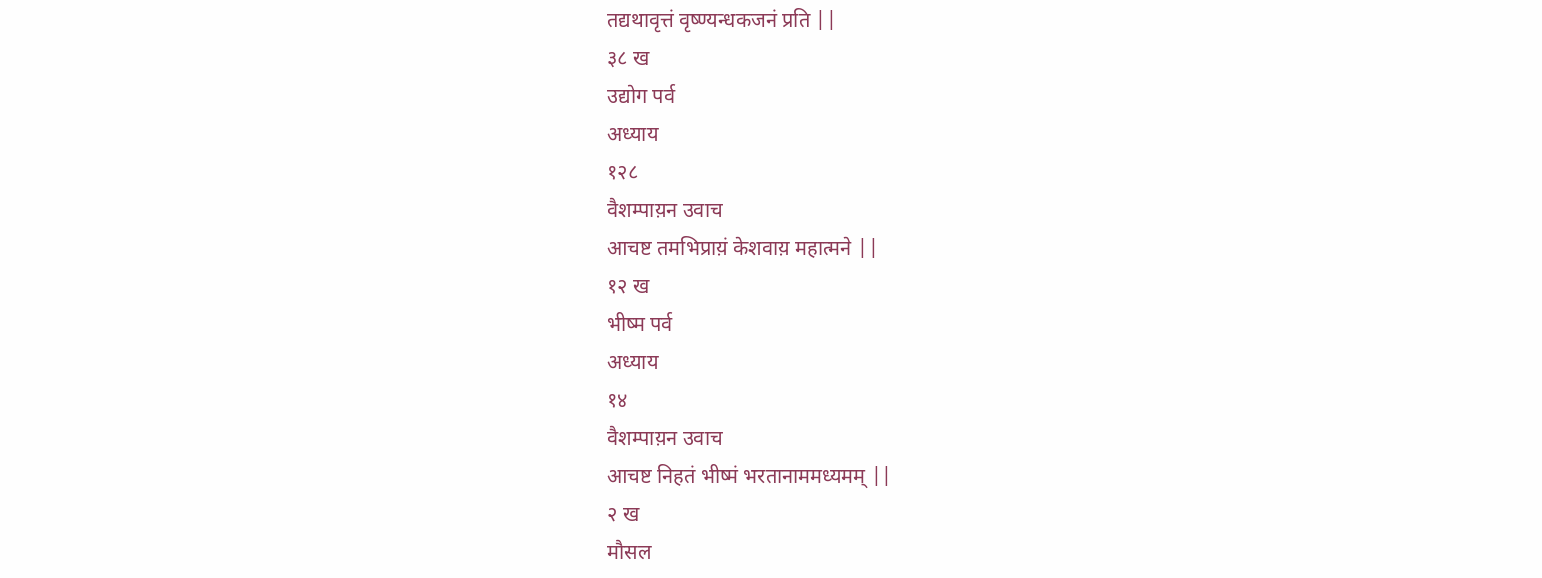तद्यथावृत्तं वृष्ण्यन्धकजनं प्रति ||
३८ ख
उद्योग पर्व
अध्याय
१२८
वैशम्पाय़न उवाच
आचष्ट तमभिप्राय़ं केशवाय़ महात्मने ||
१२ ख
भीष्म पर्व
अध्याय
१४
वैशम्पाय़न उवाच
आचष्ट निहतं भीष्मं भरतानाममध्यमम् ||
२ ख
मौसल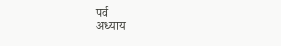पर्व
अध्याय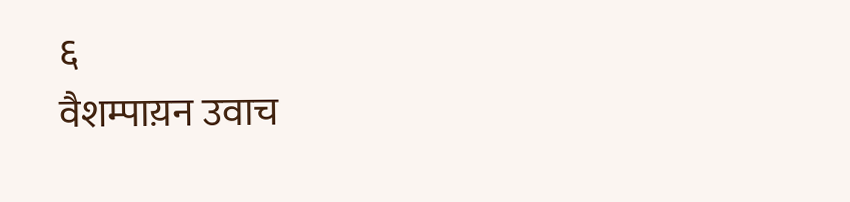६
वैशम्पाय़न उवाच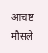आचष्ट मौसले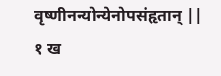वृष्णीनन्योन्येनोपसंहृतान् ||
१ ख